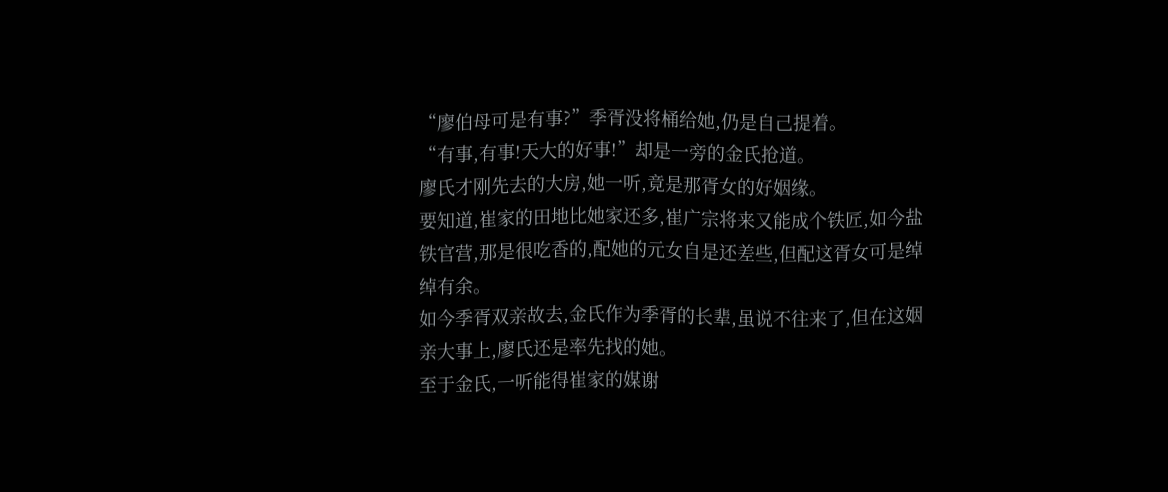“廖伯母可是有事?”季胥没将桶给她,仍是自己提着。
“有事,有事!天大的好事!”却是一旁的金氏抢道。
廖氏才刚先去的大房,她一听,竟是那胥女的好姻缘。
要知道,崔家的田地比她家还多,崔广宗将来又能成个铁匠,如今盐铁官营,那是很吃香的,配她的元女自是还差些,但配这胥女可是绰绰有余。
如今季胥双亲故去,金氏作为季胥的长辈,虽说不往来了,但在这姻亲大事上,廖氏还是率先找的她。
至于金氏,一听能得崔家的媒谢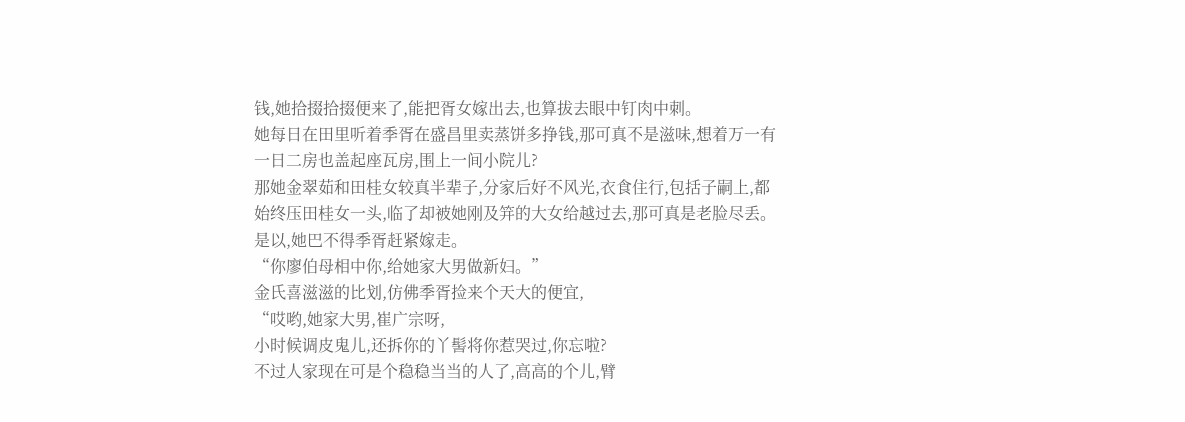钱,她拾掇拾掇便来了,能把胥女嫁出去,也算拔去眼中钉肉中刺。
她每日在田里听着季胥在盛昌里卖蒸饼多挣钱,那可真不是滋味,想着万一有一日二房也盖起座瓦房,围上一间小院儿?
那她金翠茹和田桂女较真半辈子,分家后好不风光,衣食住行,包括子嗣上,都始终压田桂女一头,临了却被她刚及笄的大女给越过去,那可真是老脸尽丢。
是以,她巴不得季胥赶紧嫁走。
“你廖伯母相中你,给她家大男做新妇。”
金氏喜滋滋的比划,仿佛季胥捡来个天大的便宜,
“哎哟,她家大男,崔广宗呀,
小时候调皮鬼儿,还拆你的丫髻将你惹哭过,你忘啦?
不过人家现在可是个稳稳当当的人了,高高的个儿,臂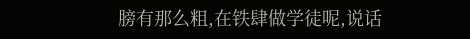膀有那么粗,在铁肆做学徒呢,说话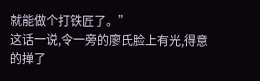就能做个打铁匠了。”
这话一说,令一旁的廖氏脸上有光,得意的掸了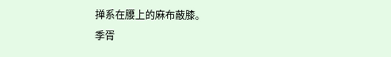掸系在腰上的麻布蔽膝。
季胥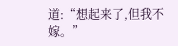道:“想起来了,但我不嫁。”